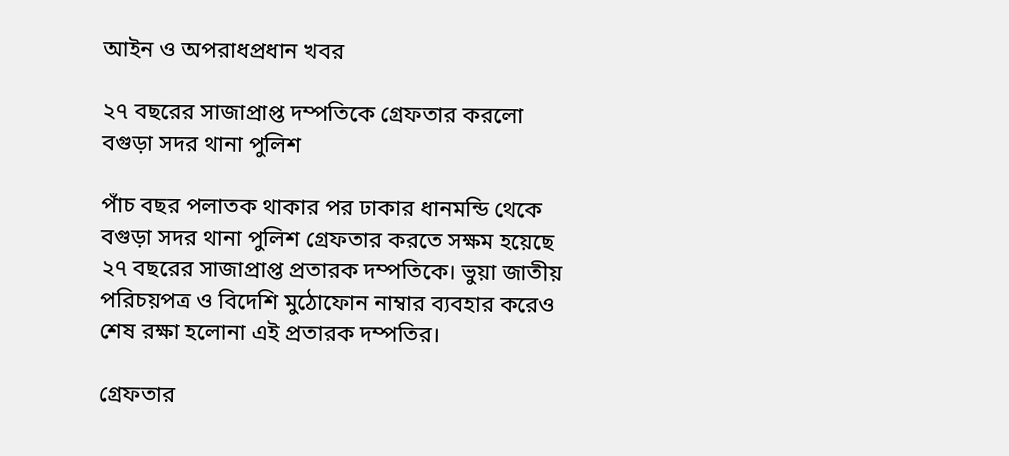আইন ও অপরাধপ্রধান খবর

২৭ বছরের সাজাপ্রাপ্ত দম্পতিকে গ্রেফতার করলো বগুড়া সদর থানা পুলিশ

পাঁচ বছর পলাতক থাকার পর ঢাকার ধানমন্ডি থেকে বগুড়া সদর থানা পুলিশ গ্রেফতার করতে সক্ষম হয়েছে ২৭ বছরের সাজাপ্রাপ্ত প্রতারক দম্পতিকে। ভুয়া জাতীয় পরিচয়পত্র ও বিদেশি মুঠোফোন নাম্বার ব্যবহার করেও শেষ রক্ষা হলোনা এই প্রতারক দম্পতির।

গ্রেফতার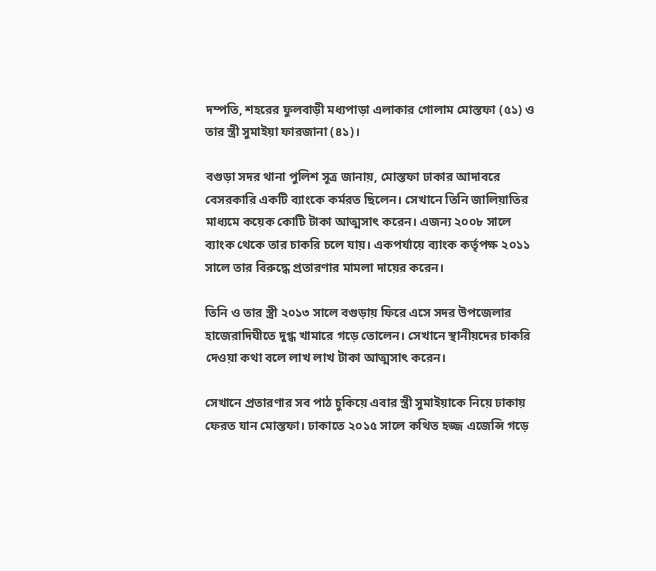দম্পতি, শহরের ফুলবাড়ী মধ্যপাড়া এলাকার গোলাম মোস্তফা (৫১) ও তার স্ত্রী সুমাইয়া ফারজানা (৪১)।

বগুড়া সদর থানা পুলিশ সূত্র জানায়, মোস্তফা ঢাকার আদাবরে বেসরকারি একটি ব্যাংকে কর্মরত ছিলেন। সেখানে তিনি জালিয়াতির মাধ্যমে কয়েক কোটি টাকা আত্মসাৎ করেন। এজন্য ২০০৮ সালে ব্যাংক থেকে তার চাকরি চলে যায়। একপর্যায়ে ব্যাংক কর্তৃপক্ষ ২০১১ সালে তার বিরুদ্ধে প্রতারণার মামলা দায়ের করেন।

তিনি ও তার স্ত্রী ২০১৩ সালে বগুড়ায় ফিরে এসে সদর উপজেলার হাজেরাদিঘীতে দুগ্ধ খামারে গড়ে তোলেন। সেখানে স্থানীয়দের চাকরি দেওয়া কথা বলে লাখ লাখ টাকা আত্মসাৎ করেন।

সেখানে প্রতারণার সব পাঠ চুকিয়ে এবার স্ত্রী সুমাইয়াকে নিয়ে ঢাকায় ফেরত যান মোস্তফা। ঢাকাতে ২০১৫ সালে কথিত হজ্জ এজেন্সি গড়ে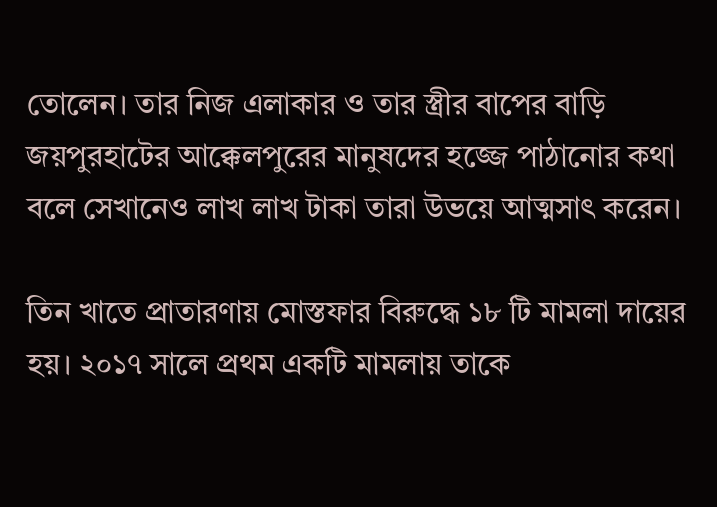তোলেন। তার নিজ এলাকার ও তার স্ত্রীর বাপের বাড়ি জয়পুরহাটের আক্কেলপুরের মানুষদের হজ্জে পাঠানোর কথা বলে সেখানেও লাখ লাখ টাকা তারা উভয়ে আত্মসাৎ করেন।

তিন খাতে প্রাতারণায় মোস্তফার বিরুদ্ধে ১৮ টি মামলা দায়ের হয়। ২০১৭ সালে প্রথম একটি মামলায় তাকে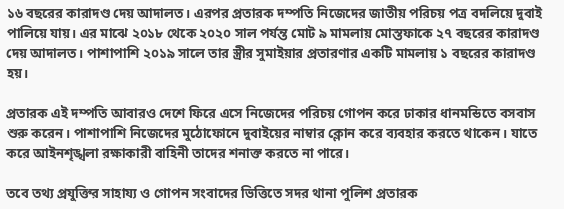১৬ বছরের কারাদণ্ড দেয় আদালত। এরপর প্রতারক দম্পতি নিজেদের জাতীয় পরিচয় পত্র বদলিয়ে দুবাই পালিয়ে যায়। এর মাঝে ২০১৮ থেকে ২০২০ সাল পর্যন্ত মোট ৯ মামলায় মোস্তফাকে ২৭ বছরের কারাদণ্ড দেয় আদালত। পাশাপাশি ২০১৯ সালে তার স্ত্রীর সুমাইয়ার প্রতারণার একটি মামলায় ১ বছরের কারাদণ্ড হয়।

প্রতারক এই দম্পতি আবারও দেশে ফিরে এসে নিজেদের পরিচয় গোপন করে ঢাকার ধানমন্ডিতে বসবাস শুরু করেন। পাশাপাশি নিজেদের মুঠোফোনে দুবাইয়ের নাম্বার ক্লোন করে ব্যবহার করতে থাকেন। যাতে করে আইনশৃঙ্খলা রক্ষাকারী বাহিনী তাদের শনাক্ত করতে না পারে।

তবে তথ্য প্রযুক্তির সাহায্য ও গোপন সংবাদের ভিত্তিতে সদর থানা পুলিশ প্রতারক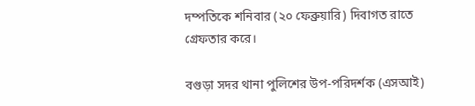দম্পতিকে শনিবার (২০ ফেব্রুয়ারি) দিবাগত রাতে গ্রেফতার করে।

বগুড়া সদর থানা পুলিশের উপ-পরিদর্শক (এসআই)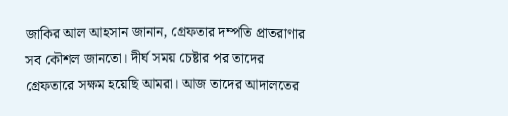জাকির আল আহসান জানান, গ্রেফতার দম্পতি প্রাতরাণার সব কৌশল জানতো। দীর্ঘ সময় চেষ্টার পর তাদের গ্রেফতারে সক্ষম হয়েছি আমরা। আজ তাদের আদালতের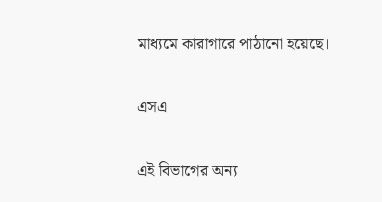মাধ্যমে কারাগারে পাঠানো হয়েছে।

এসএ

এই বিভাগের অন্য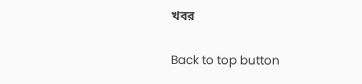খবর

Back to top button